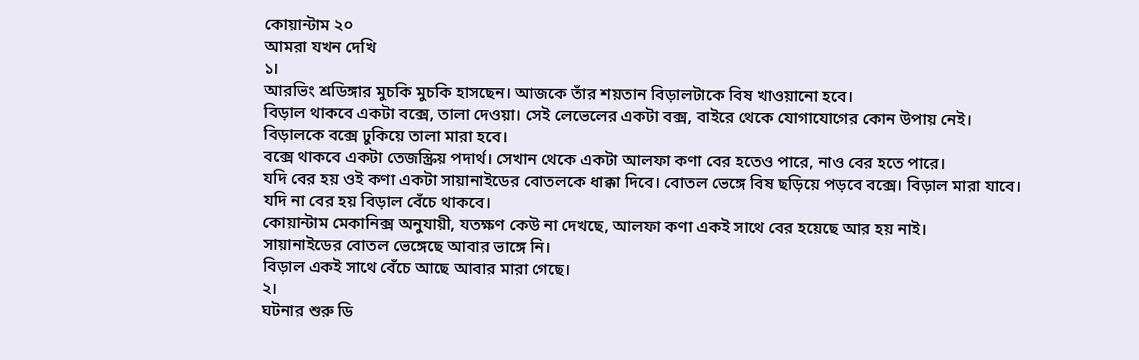কোয়ান্টাম ২০
আমরা যখন দেখি
১।
আরভিং শ্রডিঙ্গার মুচকি মুচকি হাসছেন। আজকে তাঁর শয়তান বিড়ালটাকে বিষ খাওয়ানো হবে।
বিড়াল থাকবে একটা বক্সে, তালা দেওয়া। সেই লেভেলের একটা বক্স, বাইরে থেকে যোগাযোগের কোন উপায় নেই।
বিড়ালকে বক্সে ঢুকিয়ে তালা মারা হবে।
বক্সে থাকবে একটা তেজস্ক্রিয় পদার্থ। সেখান থেকে একটা আলফা কণা বের হতেও পারে, নাও বের হতে পারে।
যদি বের হয় ওই কণা একটা সায়ানাইডের বোতলকে ধাক্কা দিবে। বোতল ভেঙ্গে বিষ ছড়িয়ে পড়বে বক্সে। বিড়াল মারা যাবে।
যদি না বের হয় বিড়াল বেঁচে থাকবে।
কোয়ান্টাম মেকানিক্স অনুযায়ী, যতক্ষণ কেউ না দেখছে, আলফা কণা একই সাথে বের হয়েছে আর হয় নাই।
সায়ানাইডের বোতল ভেঙ্গেছে আবার ভাঙ্গে নি।
বিড়াল একই সাথে বেঁচে আছে আবার মারা গেছে।
২।
ঘটনার শুরু ডি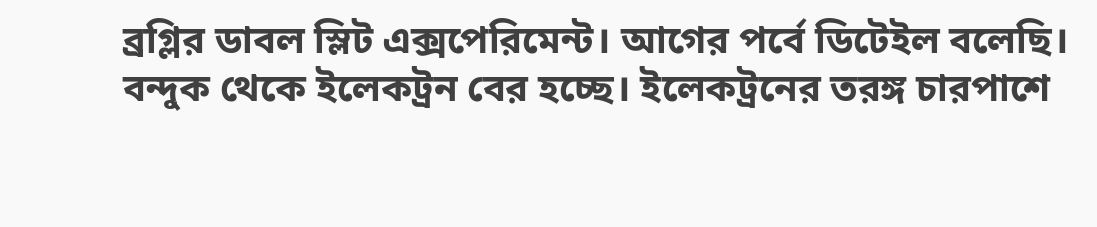ব্রগ্লির ডাবল স্লিট এক্সপেরিমেন্ট। আগের পর্বে ডিটেইল বলেছি।
বন্দুক থেকে ইলেকট্রন বের হচ্ছে। ইলেকট্রনের তরঙ্গ চারপাশে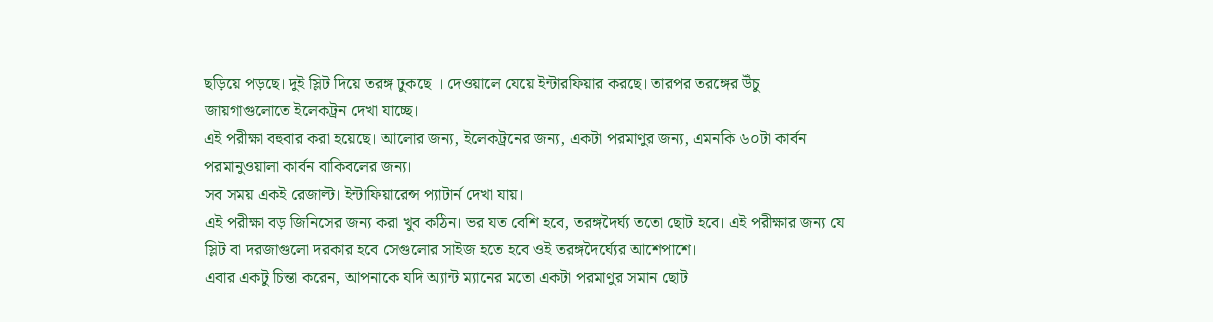ছড়িয়ে পড়ছে। দুই স্লিট দিয়ে তরঙ্গ ঢুকছে । দেওয়ালে যেয়ে ইন্টারফিয়ার করছে। তারপর তরঙ্গের উঁচু জায়গাগুলোতে ইলেকট্রন দেখা যাচ্ছে।
এই পরীক্ষা বহুবার করা হয়েছে। আলোর জন্য, ইলেকট্রনের জন্য, একটা পরমাণুর জন্য, এমনকি ৬০টা কার্বন পরমানুওয়ালা কার্বন বাকিবলের জন্য।
সব সময় একই রেজাল্ট। ইন্টাফিয়ারেন্স প্যাটার্ন দেখা যায়।
এই পরীক্ষা বড় জিনিসের জন্য করা খুব কঠিন। ভর যত বেশি হবে, তরঙ্গদৈর্ঘ্য ততো ছোট হবে। এই পরীক্ষার জন্য যে স্লিট বা দরজাগুলো দরকার হবে সেগুলোর সাইজ হতে হবে ওই তরঙ্গদৈর্ঘ্যের আশেপাশে।
এবার একটু চিন্তা করেন, আপনাকে যদি অ্যান্ট ম্যানের মতো একটা পরমাণুর সমান ছোট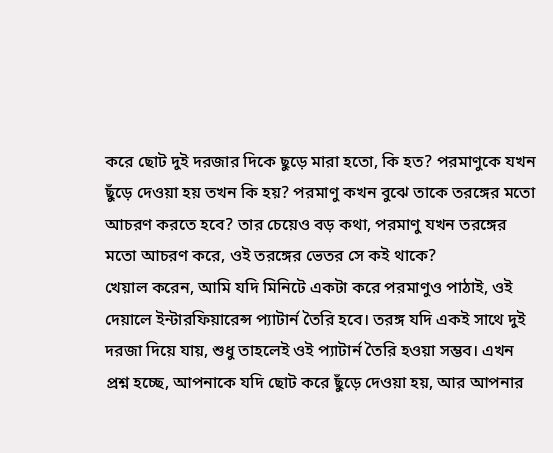করে ছোট দুই দরজার দিকে ছুড়ে মারা হতো, কি হত? পরমাণুকে যখন ছুঁড়ে দেওয়া হয় তখন কি হয়? পরমাণু কখন বুঝে তাকে তরঙ্গের মতো আচরণ করতে হবে? তার চেয়েও বড় কথা, পরমাণু যখন তরঙ্গের মতো আচরণ করে, ওই তরঙ্গের ভেতর সে কই থাকে?
খেয়াল করেন, আমি যদি মিনিটে একটা করে পরমাণুও পাঠাই, ওই দেয়ালে ইন্টারফিয়ারেন্স প্যাটার্ন তৈরি হবে। তরঙ্গ যদি একই সাথে দুই দরজা দিয়ে যায়, শুধু তাহলেই ওই প্যাটার্ন তৈরি হওয়া সম্ভব। এখন প্রশ্ন হচ্ছে, আপনাকে যদি ছোট করে ছুঁড়ে দেওয়া হয়, আর আপনার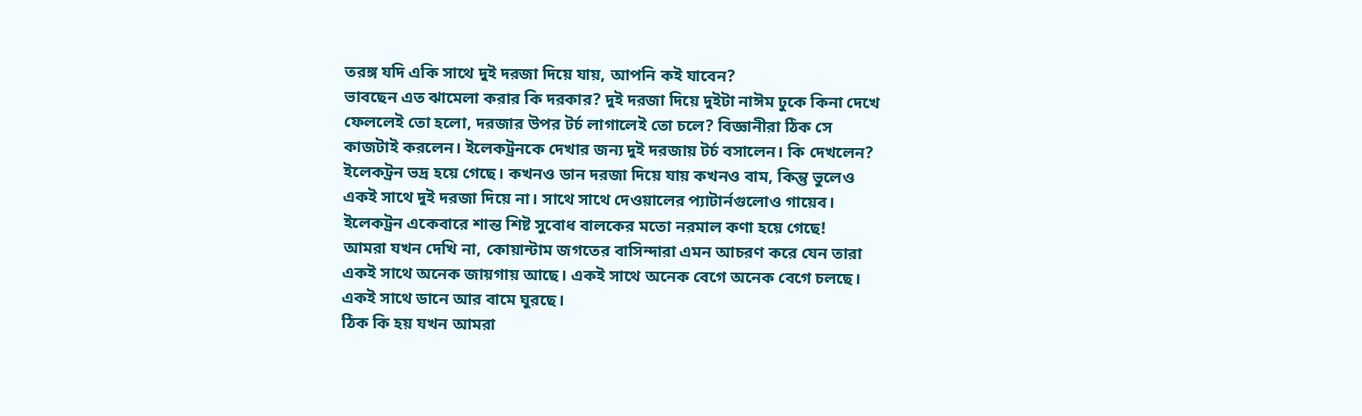তরঙ্গ যদি একি সাথে দুই দরজা দিয়ে যায়, আপনি কই যাবেন?
ভাবছেন এত ঝামেলা করার কি দরকার? দুই দরজা দিয়ে দুইটা নাঈম ঢুকে কিনা দেখে ফেললেই তো হলো, দরজার উপর টর্চ লাগালেই তো চলে? বিজ্ঞানীরা ঠিক সে কাজটাই করলেন। ইলেকট্রনকে দেখার জন্য দুই দরজায় টর্চ বসালেন। কি দেখলেন?
ইলেকট্রন ভদ্র হয়ে গেছে। কখনও ডান দরজা দিয়ে যায় কখনও বাম, কিন্তু ভুলেও একই সাথে দুই দরজা দিয়ে না। সাথে সাথে দেওয়ালের প্যাটার্নগুলোও গায়েব। ইলেকট্রন একেবারে শান্ত শিষ্ট সুবোধ বালকের মতো নরমাল কণা হয়ে গেছে!
আমরা যখন দেখি না, কোয়ান্টাম জগতের বাসিন্দারা এমন আচরণ করে যেন তারা একই সাথে অনেক জায়গায় আছে। একই সাথে অনেক বেগে অনেক বেগে চলছে। একই সাথে ডানে আর বামে ঘুরছে।
ঠিক কি হয় যখন আমরা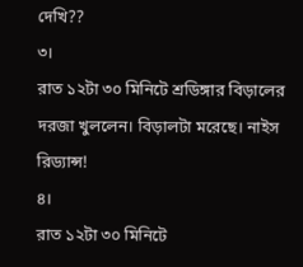দেখি??
৩।
রাত ১২টা ৩০ মিনিটে শ্রডিঙ্গার বিড়ালের দরজা খুললেন। বিড়ালটা মরেছে। নাইস রিড্যান্স!
৪।
রাত ১২টা ৩০ মিনিটে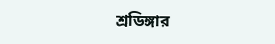শ্রডিঙ্গার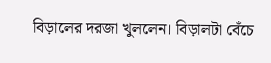বিড়ালের দরজা খুললেন। বিড়ালটা বেঁচে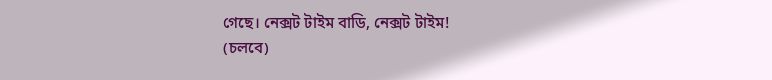গেছে। নেক্সট টাইম বাডি, নেক্সট টাইম!
(চলবে)